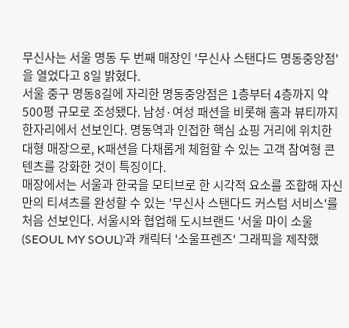무신사는 서울 명동 두 번째 매장인 '무신사 스탠다드 명동중앙점'을 열었다고 8일 밝혔다.
서울 중구 명동8길에 자리한 명동중앙점은 1층부터 4층까지 약 500평 규모로 조성됐다. 남성·여성 패션을 비롯해 홈과 뷰티까지 한자리에서 선보인다. 명동역과 인접한 핵심 쇼핑 거리에 위치한 대형 매장으로, K패션을 다채롭게 체험할 수 있는 고객 참여형 콘텐츠를 강화한 것이 특징이다.
매장에서는 서울과 한국을 모티브로 한 시각적 요소를 조합해 자신만의 티셔츠를 완성할 수 있는 '무신사 스탠다드 커스텀 서비스'를 처음 선보인다. 서울시와 협업해 도시브랜드 '서울 마이 소울(SEOUL MY SOUL)'과 캐릭터 '소울프렌즈' 그래픽을 제작했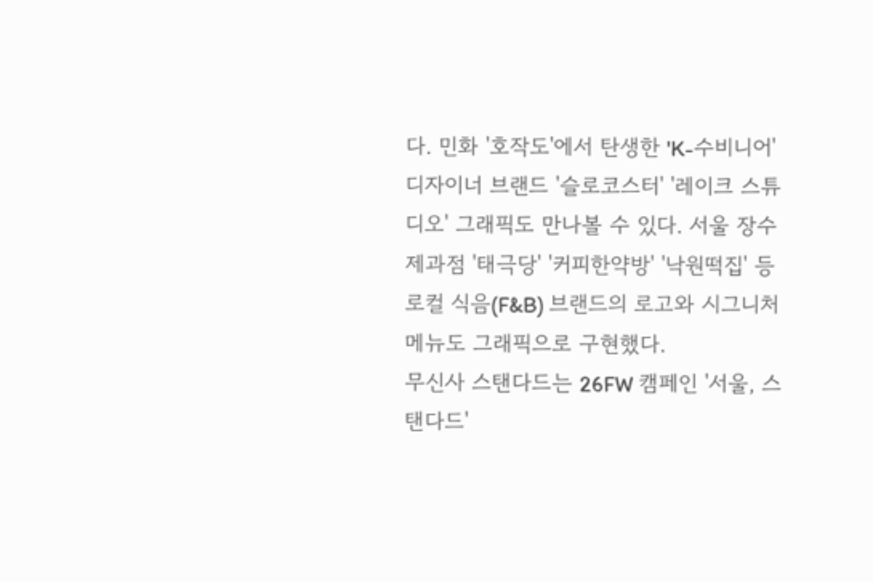다. 민화 '호작도'에서 탄생한 'K-수비니어' 디자이너 브랜드 '슬로코스터' '레이크 스튜디오' 그래픽도 만나볼 수 있다. 서울 장수 제과점 '태극당' '커피한약방' '낙원떡집' 등 로컬 식음(F&B) 브랜드의 로고와 시그니처 메뉴도 그래픽으로 구현했다.
무신사 스탠다드는 26FW 캠페인 '서울, 스탠다드'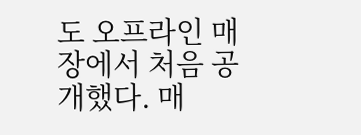도 오프라인 매장에서 처음 공개했다. 매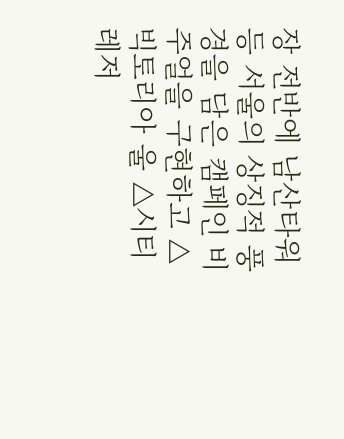장 전반에 남산타워 등 서울의 상징적 풍경을 담은 캠페인 비주얼을 구현하고 △빅토리아 울 △시티레저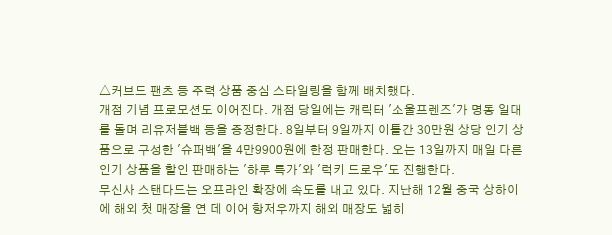△커브드 팬츠 등 주력 상품 중심 스타일링을 함께 배치했다.
개점 기념 프로모션도 이어진다. 개점 당일에는 캐릭터 '소울프렌즈'가 명동 일대를 돌며 리유저블백 등을 증정한다. 8일부터 9일까지 이틀간 30만원 상당 인기 상품으로 구성한 '슈퍼백'을 4만9900원에 한정 판매한다. 오는 13일까지 매일 다른 인기 상품을 할인 판매하는 '하루 특가'와 '럭키 드로우'도 진행한다.
무신사 스탠다드는 오프라인 확장에 속도를 내고 있다. 지난해 12월 중국 상하이에 해외 첫 매장을 연 데 이어 항저우까지 해외 매장도 넓히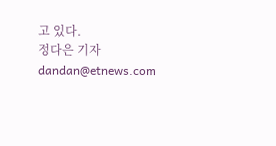고 있다.
정다은 기자 dandan@etnews.com